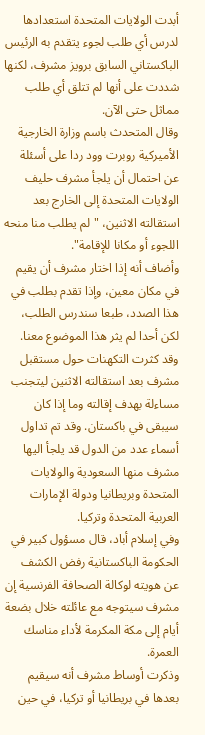أبدت الولايات المتحدة استعدادها لدرس أي طلب لجوء يتقدم به الرئيس الباكستاني السابق برويز مشرف، لكنها شددت على أنها لم تتلق أي طلب مماثل حتى الآن.
وقال المتحدث باسم وزارة الخارجية الأميركية روبرت وود ردا على أسئلة عن احتمال أن يلجأ مشرف حليف الولايات المتحدة إلى الخارج بعد استقالته الاثنين، "لم يطلب منا منحه اللجوء أو مكانا للإقامة".
وأضاف أنه إذا اختار مشرف أن يقيم في مكان معين، وإذا تقدم بطلب في هذا الصدد، طبعا سندرس الطلب، لكن أحدا لم يثر هذا الموضوع معنا.
وقد كثرت التكهنات حول مستقبل مشرف بعد استقالته الاثنين ليتجنب مساءلة بهدف إقالته وما إذا كان سيبقى في باكستان. وقد تم تداول أسماء عدد من الدول قد يلجأ اليها مشرف منها السعودية والولايات المتحدة وبريطانيا ودولة الإمارات العربية المتحدة وتركيا.
وفي إسلام أباد، قال مسؤول كبير في الحكومة الباكستانية رفض الكشف عن هويته لوكالة الصحافة الفرنسية إن مشرف سيتوجه مع عائلته خلال بضعة أيام إلى مكة المكرمة لأداء مناسك العمرة.
وذكرت أوساط مشرف أنه سيقيم بعدها في بريطانيا أو تركيا، في حين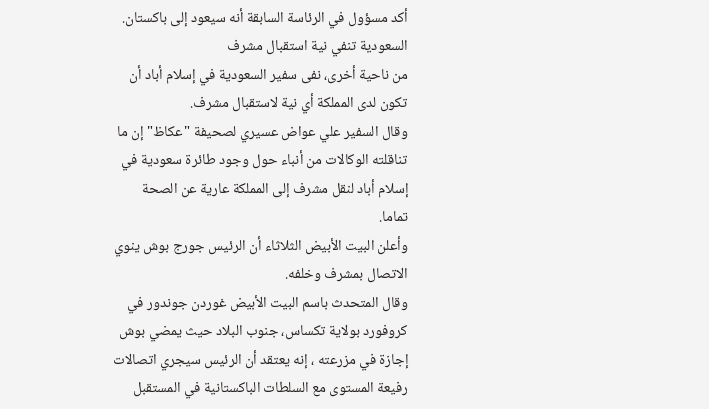أكد مسؤول في الرئاسة السابقة أنه سيعود إلى باكستان.
السعودية تنفي نية استقبال مشرف
من ناحية أخرى، نفى سفير السعودية في إسلام أباد أن تكون لدى المملكة أي نية لاستقبال مشرف.
وقال السفير علي عواض عسيري لصحيفة "عكاظ" إن ما تناقلته الوكالات من أنباء حول وجود طائرة سعودية في إسلام أباد لنقل مشرف إلى المملكة عارية عن الصحة تماما.
وأعلن البيت الأبيض الثلاثاء أن الرئيس جورج بوش ينوي الاتصال بمشرف وخلفه.
وقال المتحدث باسم البيت الأبيض غوردن جوندور في كروفورد بولاية تكساس، جنوب البلاد حيث يمضي بوش إجازة في مزرعته ، إنه يعتقد أن الرئيس سيجري اتصالات رفيعة المستوى مع السلطات الباكستانية في المستقبل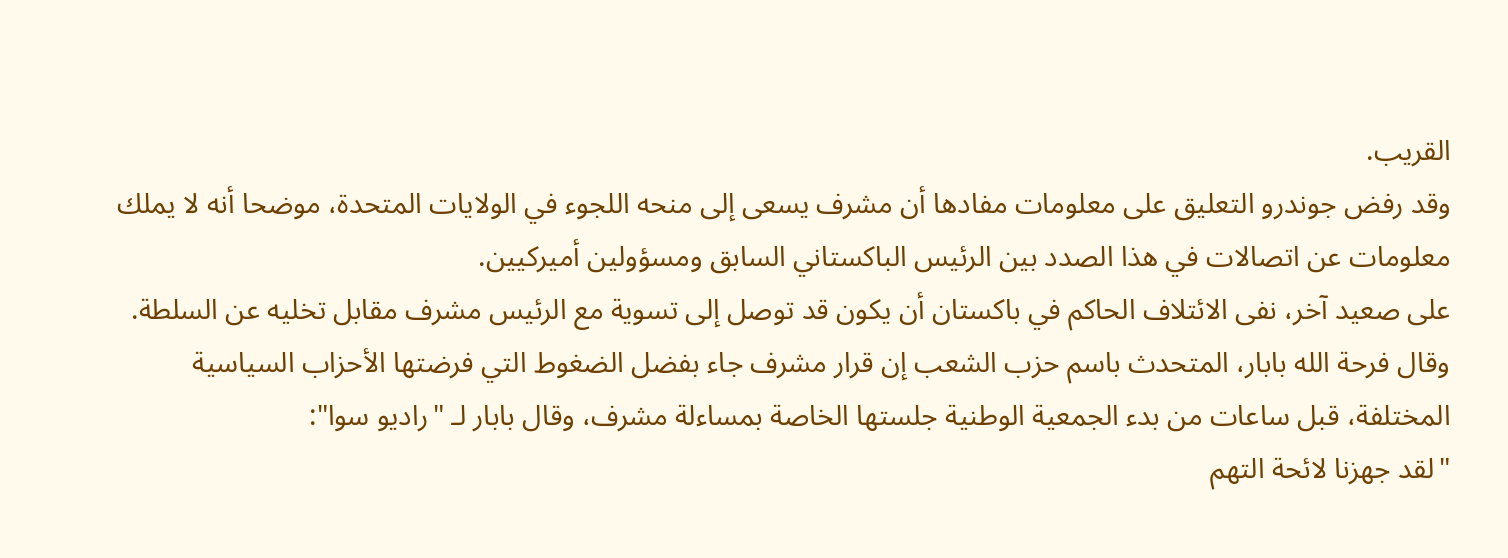القريب.
وقد رفض جوندرو التعليق على معلومات مفادها أن مشرف يسعى إلى منحه اللجوء في الولايات المتحدة، موضحا أنه لا يملك معلومات عن اتصالات في هذا الصدد بين الرئيس الباكستاني السابق ومسؤولين أميركيين.
على صعيد آخر، نفى الائتلاف الحاكم في باكستان أن يكون قد توصل إلى تسوية مع الرئيس مشرف مقابل تخليه عن السلطة.
وقال فرحة الله بابار، المتحدث باسم حزب الشعب إن قرار مشرف جاء بفضل الضغوط التي فرضتها الأحزاب السياسية المختلفة، قبل ساعات من بدء الجمعية الوطنية جلستها الخاصة بمساءلة مشرف، وقال بابار لـ "راديو سوا":
"لقد جهزنا لائحة التهم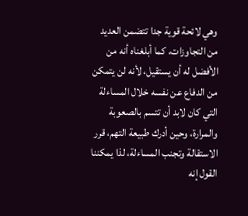وهي لائحة قوية جدا تتضمن العديد من التجاوزات، كما أبلغناه أنه من الأفضل له أن يستقيل، لأنه لن يتمكن من الدفاع عن نفسه خلال المساءلة التي كان لابد أن تتسم بالصعوبة والمرارة، وحين أدرك طبيعة التهم، قرر الاستقالة وتجنب المساءلة، لذا يمكننا القول إنه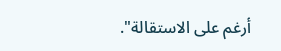أرغم على الاستقالة".